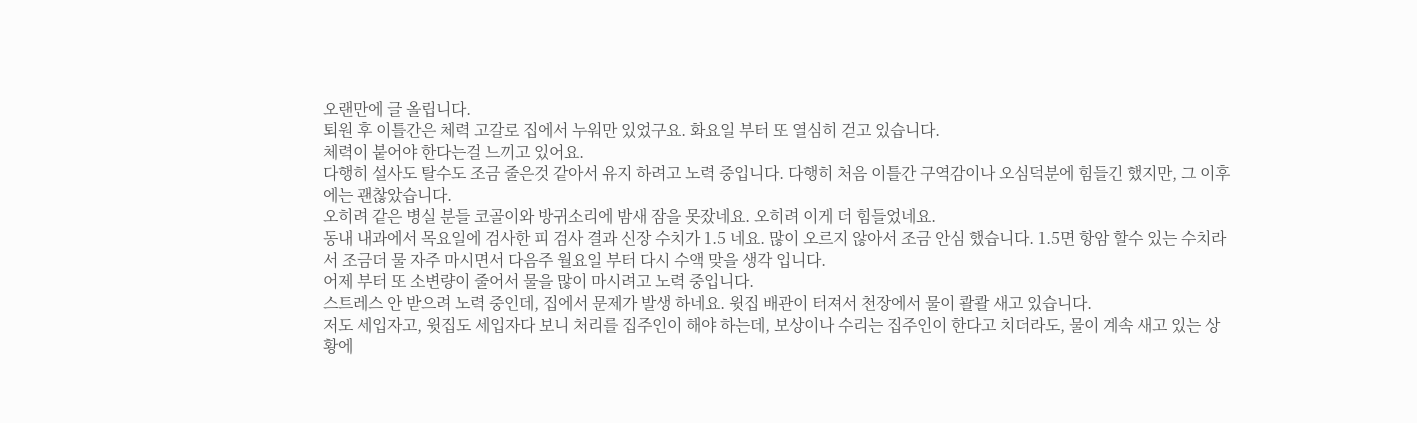오랜만에 글 올립니다.
퇴원 후 이틀간은 체력 고갈로 집에서 누워만 있었구요. 화요일 부터 또 열심히 걷고 있습니다.
체력이 붙어야 한다는걸 느끼고 있어요.
다행히 설사도 탈수도 조금 줄은것 같아서 유지 하려고 노력 중입니다. 다행히 처음 이틀간 구역감이나 오심덕분에 힘들긴 했지만, 그 이후에는 괜찮았습니다.
오히려 같은 병실 분들 코골이와 방귀소리에 밤새 잠을 못잤네요. 오히려 이게 더 힘들었네요.
동내 내과에서 목요일에 검사한 피 검사 결과 신장 수치가 1.5 네요. 많이 오르지 않아서 조금 안심 했습니다. 1.5면 항암 할수 있는 수치라서 조금더 물 자주 마시면서 다음주 월요일 부터 다시 수액 맞을 생각 입니다.
어제 부터 또 소변량이 줄어서 물을 많이 마시려고 노력 중입니다.
스트레스 안 받으려 노력 중인데, 집에서 문제가 발생 하네요. 윗집 배관이 터져서 천장에서 물이 콸콸 새고 있습니다.
저도 세입자고, 윗집도 세입자다 보니 처리를 집주인이 해야 하는데, 보상이나 수리는 집주인이 한다고 치더라도, 물이 계속 새고 있는 상황에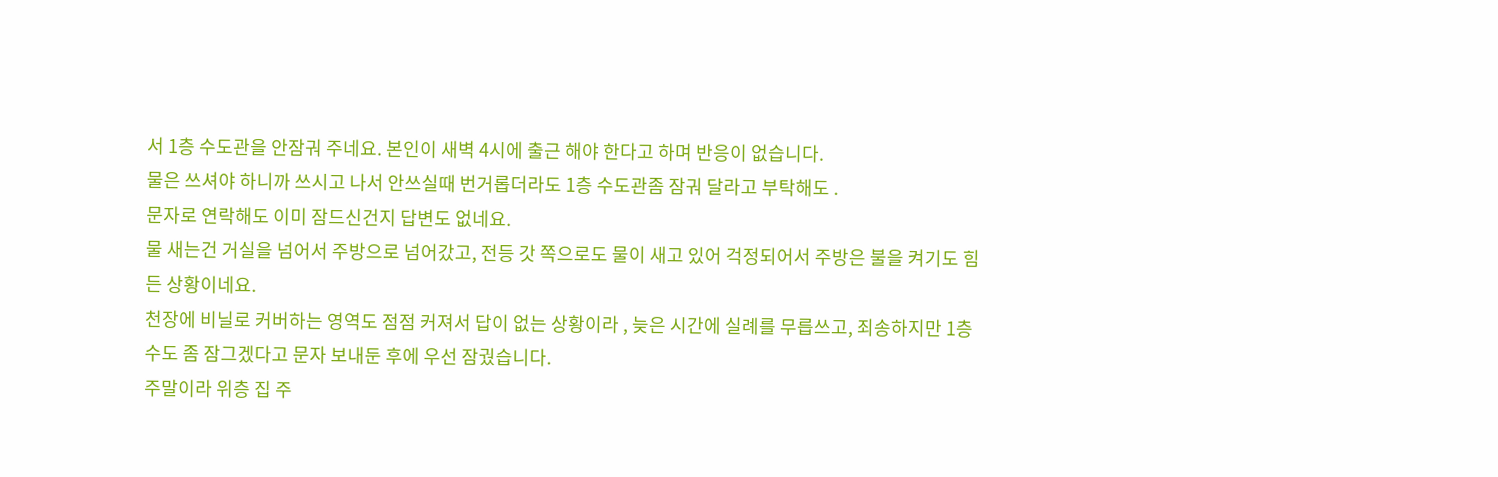서 1층 수도관을 안잠궈 주네요. 본인이 새벽 4시에 출근 해야 한다고 하며 반응이 없습니다.
물은 쓰셔야 하니까 쓰시고 나서 안쓰실때 번거롭더라도 1층 수도관좀 잠궈 달라고 부탁해도 .
문자로 연락해도 이미 잠드신건지 답변도 없네요.
물 새는건 거실을 넘어서 주방으로 넘어갔고, 전등 갓 쪽으로도 물이 새고 있어 걱정되어서 주방은 불을 켜기도 힘든 상황이네요.
천장에 비닐로 커버하는 영역도 점점 커져서 답이 없는 상황이라 , 늦은 시간에 실례를 무릅쓰고, 죄송하지만 1층 수도 좀 잠그겠다고 문자 보내둔 후에 우선 잠궜습니다.
주말이라 위층 집 주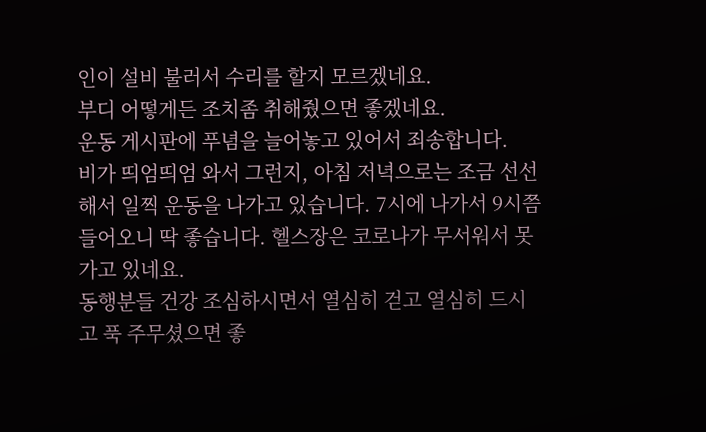인이 설비 불러서 수리를 할지 모르겠네요.
부디 어떻게든 조치좀 취해줬으면 좋겠네요.
운동 게시판에 푸념을 늘어놓고 있어서 죄송합니다.
비가 띄엄띄엄 와서 그런지, 아침 저녁으로는 조금 선선해서 일찍 운동을 나가고 있습니다. 7시에 나가서 9시쯤 들어오니 딱 좋습니다. 헬스장은 코로나가 무서워서 못가고 있네요.
동행분들 건강 조심하시면서 열심히 걷고 열심히 드시고 푹 주무셨으면 좋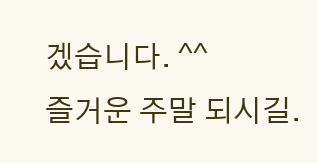겠습니다. ^^
즐거운 주말 되시길.